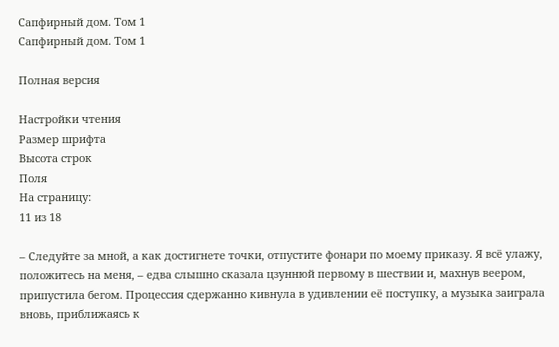Сапфирный дом. Том 1
Сапфирный дом. Том 1

Полная версия

Настройки чтения
Размер шрифта
Высота строк
Поля
На страницу:
11 из 18

– Следуйте за мной, а как достигнете точки, отпустите фонари по моему приказу. Я всё улажу, положитесь на меня, – едва слышно сказала цзуннюй первому в шествии и, махнув веером, припустила бегом. Процессия сдержанно кивнула в удивлении её поступку, а музыка заиграла вновь, приближаясь к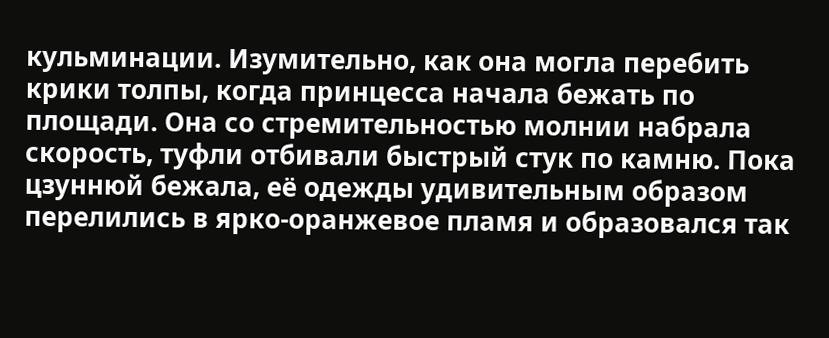кульминации. Изумительно, как она могла перебить крики толпы, когда принцесса начала бежать по площади. Она со стремительностью молнии набрала скорость, туфли отбивали быстрый стук по камню. Пока цзуннюй бежала, её одежды удивительным образом перелились в ярко-оранжевое пламя и образовался так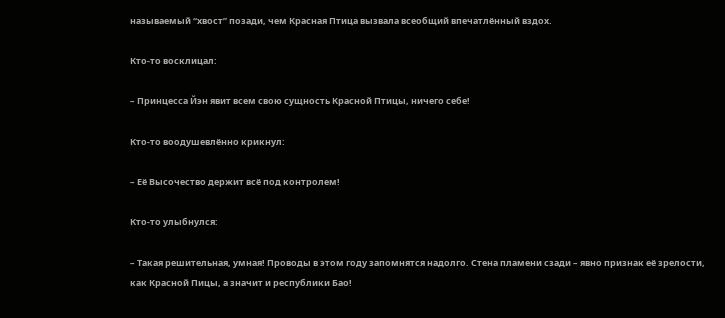называемый “хвост” позади, чем Красная Птица вызвала всеобщий впечатлённый вздох.

Кто-то восклицал:

– Принцесса Йэн явит всем свою сущность Красной Птицы, ничего себе!

Кто-то воодушевлённо крикнул:

– Её Высочество держит всё под контролем!

Кто-то улыбнулся:

– Такая решительная, умная! Проводы в этом году запомнятся надолго. Стена пламени сзади – явно признак её зрелости, как Красной Пицы, а значит и республики Бао!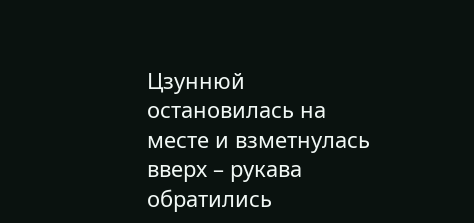Цзуннюй остановилась на месте и взметнулась вверх – рукава обратились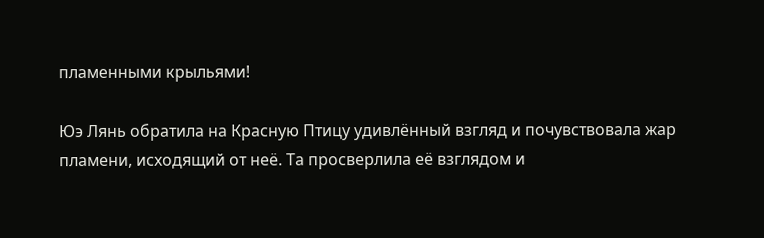пламенными крыльями!

Юэ Лянь обратила на Красную Птицу удивлённый взгляд и почувствовала жар пламени, исходящий от неё. Та просверлила её взглядом и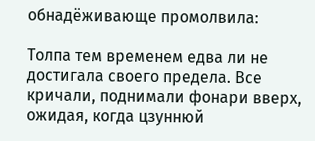обнадёживающе промолвила:

Толпа тем временем едва ли не достигала своего предела. Все кричали, поднимали фонари вверх, ожидая, когда цзуннюй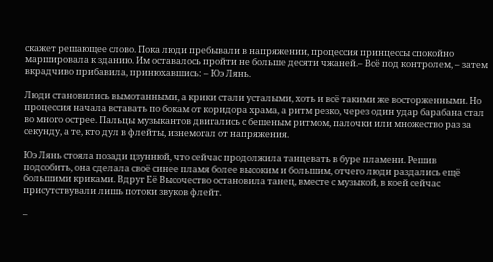скажет решающее слово. Пока люди пребывали в напряжении, процессия принцессы спокойно маршировала к зданию. Им оставалось пройти не больше десяти чжаней.– Всё под контролем, – затем вкрадчиво прибавила, принюхавшись: – Юэ Лянь.

Люди становились вымотанными, а крики стали усталыми, хоть и всё такими же восторженными. Но процессия начала вставать по бокам от коридора храма, а ритм резко, через один удар барабана стал во много острее. Пальцы музыкантов двигались с бешеным ритмом, палочки или множество раз за секунду, а те, кто дул в флейты, изнемогал от напряжения.

Юэ Лянь стояла позади цзуннюй, что сейчас продолжила танцевать в буре пламени. Решив подсобить, она сделала своё синее пламя более высоким и большим, отчего люди раздались ещё большими криками. Вдруг Её Высочество остановила танец, вместе с музыкой, в коей сейчас присутствували лишь потоки звуков флейт.

–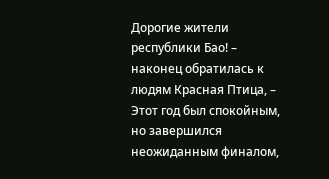Дорогие жители республики Бао! – наконец обратилась к людям Красная Птица, – Этот год был спокойным, но завершился неожиданным финалом,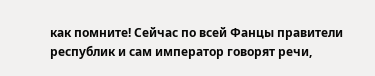как помните! Сейчас по всей Фанцы правители республик и сам император говорят речи,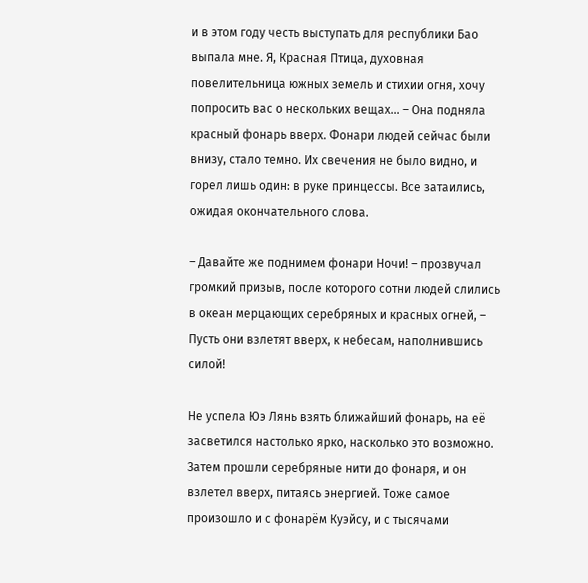и в этом году честь выступать для республики Бао выпала мне. Я, Красная Птица, духовная повелительница южных земель и стихии огня, хочу попросить вас о нескольких вещах… – Она подняла красный фонарь вверх. Фонари людей сейчас были внизу, стало темно. Их свечения не было видно, и горел лишь один: в руке принцессы. Все затаились, ожидая окончательного слова.

– Давайте же поднимем фонари Ночи! – прозвучал громкий призыв, после которого сотни людей слились в океан мерцающих серебряных и красных огней, – Пусть они взлетят вверх, к небесам, наполнившись силой!

Не успела Юэ Лянь взять ближайший фонарь, на её засветился настолько ярко, насколько это возможно. Затем прошли серебряные нити до фонаря, и он взлетел вверх, питаясь энергией. Тоже самое произошло и с фонарём Куэйсу, и с тысячами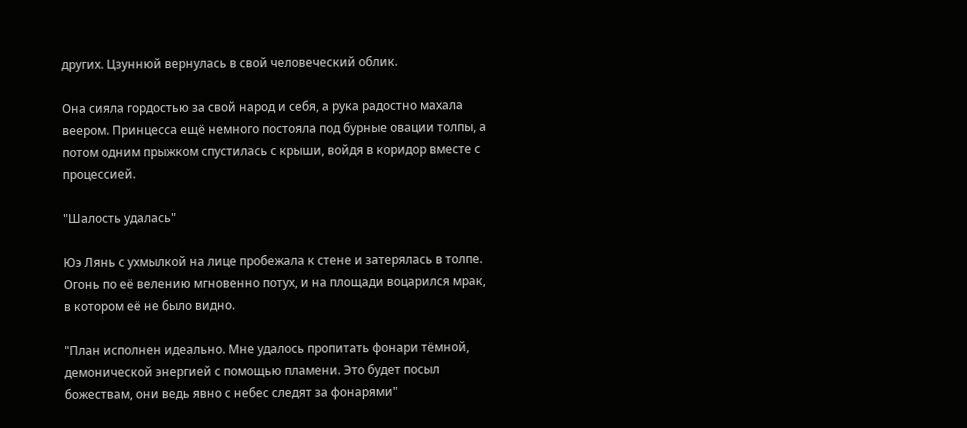других. Цзуннюй вернулась в свой человеческий облик.

Она сияла гордостью за свой народ и себя, а рука радостно махала веером. Принцесса ещё немного постояла под бурные овации толпы, а потом одним прыжком спустилась с крыши, войдя в коридор вместе с процессией.

"Шалость удалась"

Юэ Лянь с ухмылкой на лице пробежала к стене и затерялась в толпе. Огонь по её велению мгновенно потух, и на площади воцарился мрак, в котором её не было видно.

"План исполнен идеально. Мне удалось пропитать фонари тёмной, демонической энергией с помощью пламени. Это будет посыл божествам, они ведь явно с небес следят за фонарями"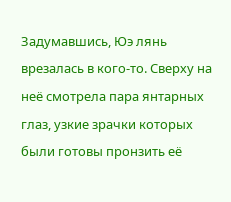Задумавшись, Юэ лянь врезалась в кого-то. Сверху на неё смотрела пара янтарных глаз, узкие зрачки которых были готовы пронзить её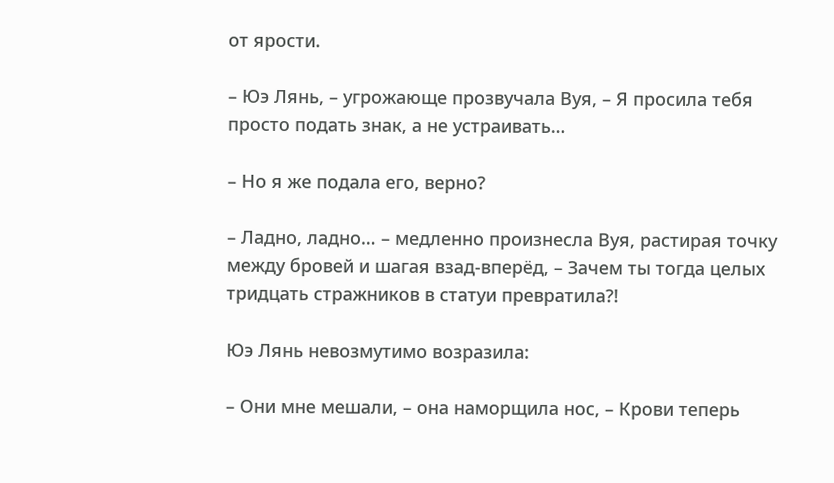от ярости.

– Юэ Лянь, – угрожающе прозвучала Вуя, – Я просила тебя просто подать знак, а не устраивать…

– Но я же подала его, верно?

– Ладно, ладно… – медленно произнесла Вуя, растирая точку между бровей и шагая взад-вперёд, – Зачем ты тогда целых тридцать стражников в статуи превратила?!

Юэ Лянь невозмутимо возразила:

– Они мне мешали, – она наморщила нос, – Крови теперь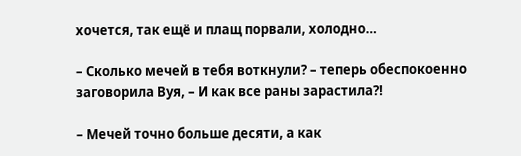хочется, так ещё и плащ порвали, холодно…

– Сколько мечей в тебя воткнули? – теперь обеспокоенно заговорила Вуя, – И как все раны зарастила?!

– Мечей точно больше десяти, а как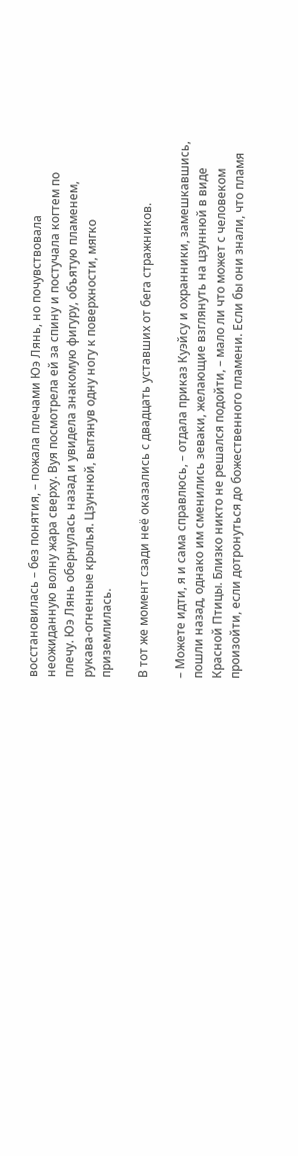восстановилась – без понятия, – пожала плечами Юэ Лянь, но почувствовала неожиданную волну жара сверху. Вуя посмотрела ей за спину и постучала когтем по плечу. Юэ Лянь обернулась назад и увидела знакомую фигуру, объятую пламенем, рукава-огненные крылья. Цзуннюй, вытянув одну ногу к поверхности, мягко приземлилась.

В тот же момент сзади неё оказались с двадцать уставших от бега стражников.

– Можете идти, я и сама справлюсь, – отдала приказ Куэйсу и охранники, замешкавшись, пошли назад, однако им сменились зеваки, желающие взглянуть на цзуннюй в виде Красной Птицы. Близко никто не решался подойти, – мало ли что может с человеком произойти, если дотронуться до божественного пламени. Если бы они знали, что пламя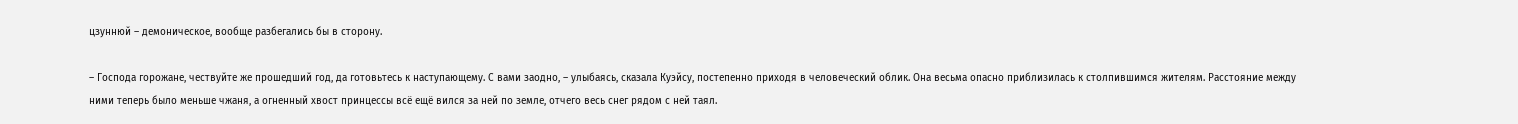цзуннюй – демоническое, вообще разбегались бы в сторону.

– Господа горожане, чествуйте же прошедший год, да готовьтесь к наступающему. С вами заодно, – улыбаясь, сказала Куэйсу, постепенно приходя в человеческий облик. Она весьма опасно приблизилась к столпившимся жителям. Расстояние между ними теперь было меньше чжаня, а огненный хвост принцессы всё ещё вился за ней по земле, отчего весь снег рядом с ней таял.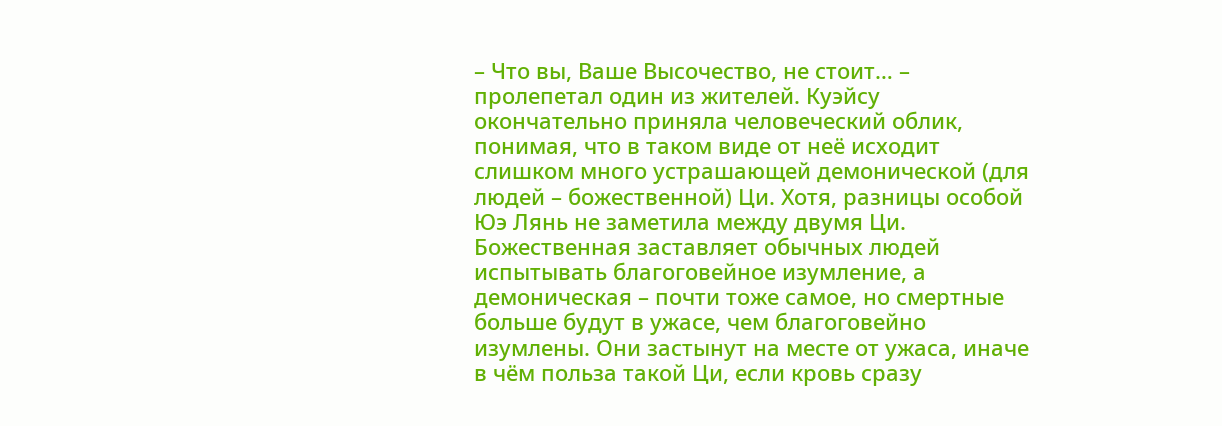– Что вы, Ваше Высочество, не стоит… – пролепетал один из жителей. Куэйсу окончательно приняла человеческий облик, понимая, что в таком виде от неё исходит слишком много устрашающей демонической (для людей – божественной) Ци. Хотя, разницы особой Юэ Лянь не заметила между двумя Ци. Божественная заставляет обычных людей испытывать благоговейное изумление, а демоническая – почти тоже самое, но смертные больше будут в ужасе, чем благоговейно изумлены. Они застынут на месте от ужаса, иначе в чём польза такой Ци, если кровь сразу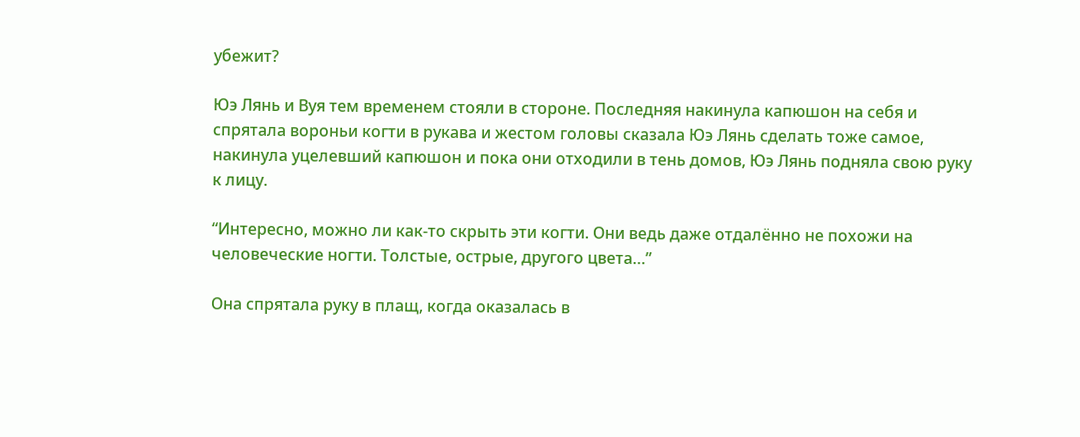убежит?

Юэ Лянь и Вуя тем временем стояли в стороне. Последняя накинула капюшон на себя и спрятала вороньи когти в рукава и жестом головы сказала Юэ Лянь сделать тоже самое, накинула уцелевший капюшон и пока они отходили в тень домов, Юэ Лянь подняла свою руку к лицу.

“Интересно, можно ли как-то скрыть эти когти. Они ведь даже отдалённо не похожи на человеческие ногти. Толстые, острые, другого цвета…”

Она спрятала руку в плащ, когда оказалась в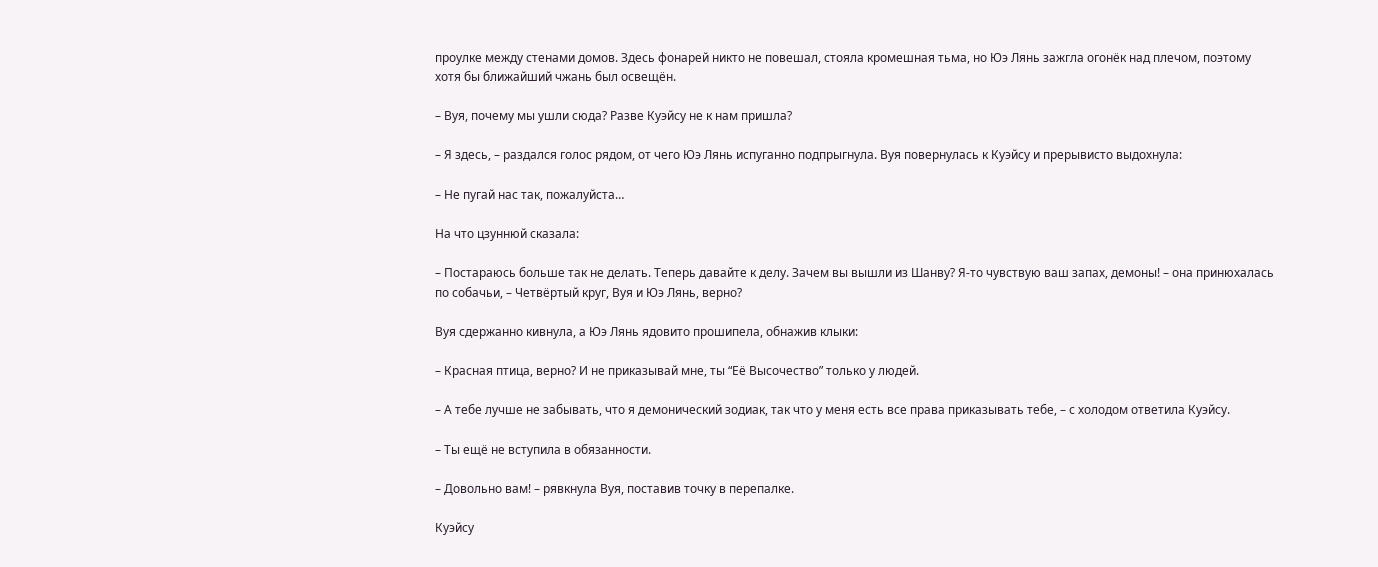проулке между стенами домов. Здесь фонарей никто не повешал, стояла кромешная тьма, но Юэ Лянь зажгла огонёк над плечом, поэтому хотя бы ближайший чжань был освещён.

– Вуя, почему мы ушли сюда? Разве Куэйсу не к нам пришла?

– Я здесь, – раздался голос рядом, от чего Юэ Лянь испуганно подпрыгнула. Вуя повернулась к Куэйсу и прерывисто выдохнула:

– Не пугай нас так, пожалуйста…

На что цзуннюй сказала:

– Постараюсь больше так не делать. Теперь давайте к делу. Зачем вы вышли из Шанву? Я-то чувствую ваш запах, демоны! – она принюхалась по собачьи, – Четвёртый круг, Вуя и Юэ Лянь, верно?

Вуя сдержанно кивнула, а Юэ Лянь ядовито прошипела, обнажив клыки:

– Красная птица, верно? И не приказывай мне, ты “Её Высочество” только у людей.

– А тебе лучше не забывать, что я демонический зодиак, так что у меня есть все права приказывать тебе, – с холодом ответила Куэйсу.

– Ты ещё не вступила в обязанности.

– Довольно вам! – рявкнула Вуя, поставив точку в перепалке.

Куэйсу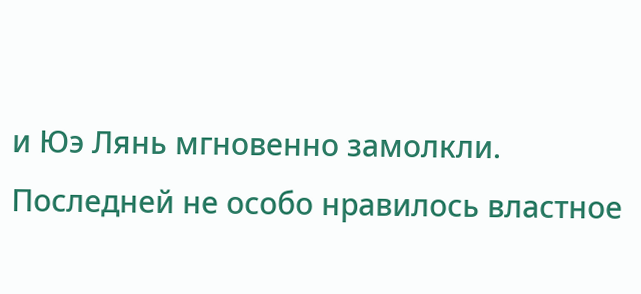и Юэ Лянь мгновенно замолкли. Последней не особо нравилось властное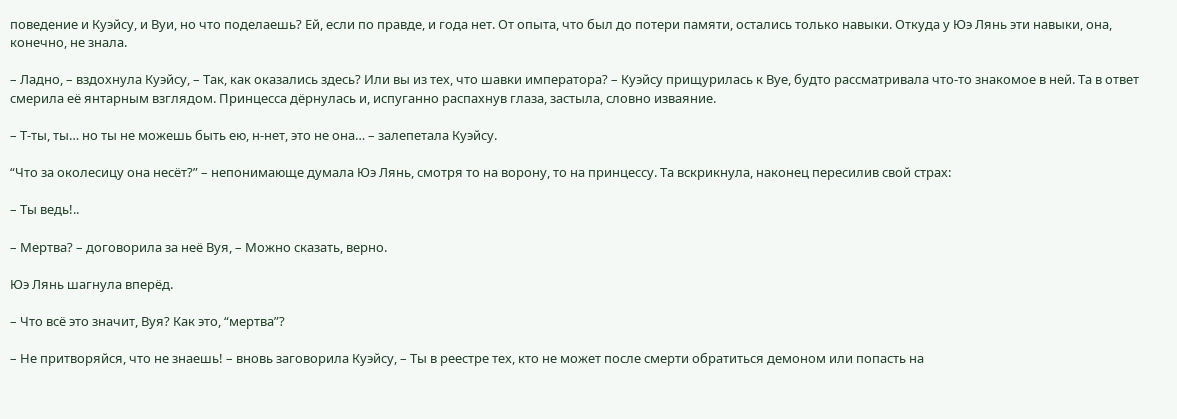поведение и Куэйсу, и Вуи, но что поделаешь? Ей, если по правде, и года нет. От опыта, что был до потери памяти, остались только навыки. Откуда у Юэ Лянь эти навыки, она, конечно, не знала.

– Ладно, – вздохнула Куэйсу, – Так, как оказались здесь? Или вы из тех, что шавки императора? – Куэйсу прищурилась к Вуе, будто рассматривала что-то знакомое в ней. Та в ответ смерила её янтарным взглядом. Принцесса дёрнулась и, испуганно распахнув глаза, застыла, словно изваяние.

– Т-ты, ты… но ты не можешь быть ею, н-нет, это не она… – залепетала Куэйсу.

“Что за околесицу она несёт?” – непонимающе думала Юэ Лянь, смотря то на ворону, то на принцессу. Та вскрикнула, наконец пересилив свой страх:

– Ты ведь!..

– Мертва? – договорила за неё Вуя, – Можно сказать, верно.

Юэ Лянь шагнула вперёд.

– Что всё это значит, Вуя? Как это, “мертва”?

– Не притворяйся, что не знаешь! – вновь заговорила Куэйсу, – Ты в реестре тех, кто не может после смерти обратиться демоном или попасть на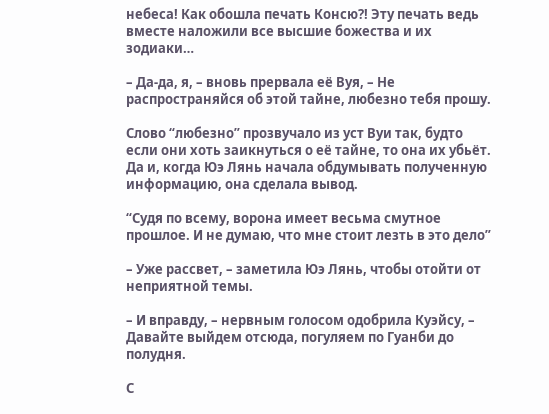небеса! Как обошла печать Консю?! Эту печать ведь вместе наложили все высшие божества и их зодиаки…

– Да-да, я, – вновь прервала её Вуя, – Не распространяйся об этой тайне, любезно тебя прошу.

Слово “любезно” прозвучало из уст Вуи так, будто если они хоть заикнуться о её тайне, то она их убьёт. Да и, когда Юэ Лянь начала обдумывать полученную информацию, она сделала вывод.

“Судя по всему, ворона имеет весьма смутное прошлое. И не думаю, что мне стоит лезть в это дело”

– Уже рассвет, – заметила Юэ Лянь, чтобы отойти от неприятной темы.

– И вправду, – нервным голосом одобрила Куэйсу, – Давайте выйдем отсюда, погуляем по Гуанби до полудня.

С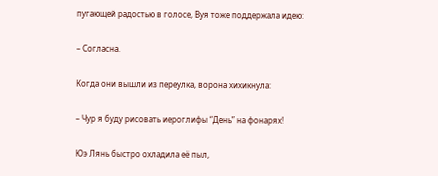пугающей радостью в голосе, Вуя тоже поддержала идею:

– Согласна.

Когда они вышли из переулка, ворона хихикнула:

– Чур я буду рисовать иероглифы “День” на фонарях!

Юэ Лянь быстро охладила её пыл,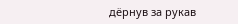дёрнув за рукав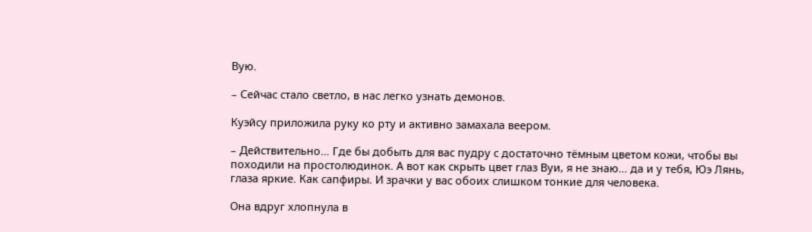Вую.

– Сейчас стало светло, в нас легко узнать демонов.

Куэйсу приложила руку ко рту и активно замахала веером.

– Действительно… Где бы добыть для вас пудру с достаточно тёмным цветом кожи, чтобы вы походили на простолюдинок. А вот как скрыть цвет глаз Вуи, я не знаю… да и у тебя, Юэ Лянь, глаза яркие. Как сапфиры. И зрачки у вас обоих слишком тонкие для человека.

Она вдруг хлопнула в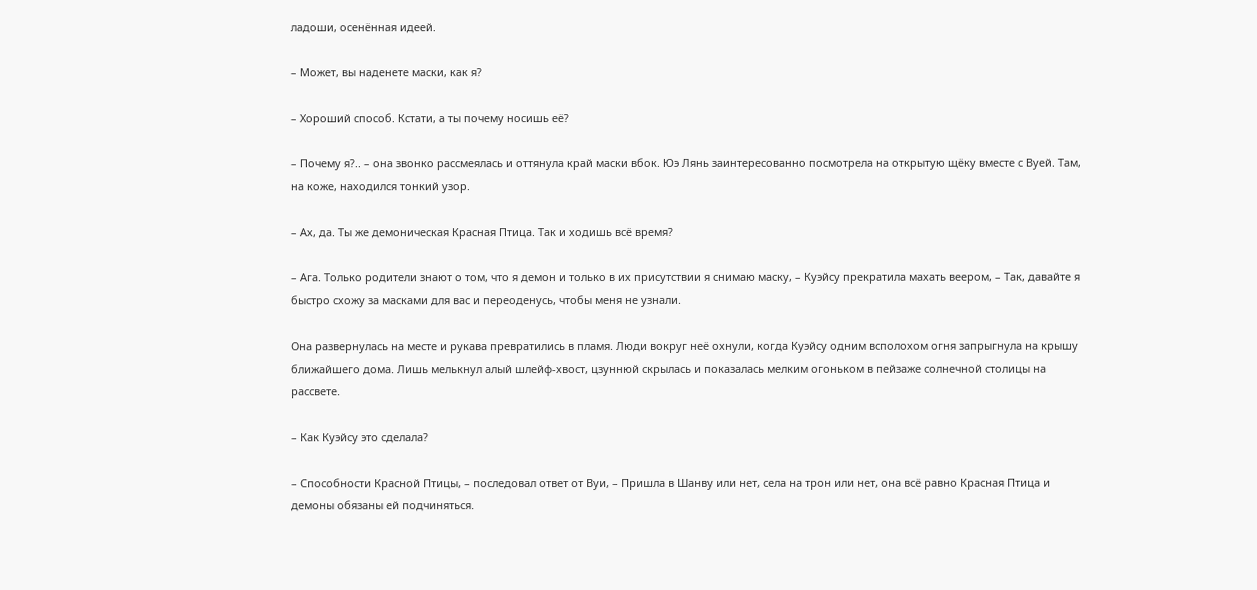ладоши, осенённая идеей.

– Может, вы наденете маски, как я?

– Хороший способ. Кстати, а ты почему носишь её?

– Почему я?.. – она звонко рассмеялась и оттянула край маски вбок. Юэ Лянь заинтересованно посмотрела на открытую щёку вместе с Вуей. Там, на коже, находился тонкий узор.

– Ах, да. Ты же демоническая Красная Птица. Так и ходишь всё время?

– Ага. Только родители знают о том, что я демон и только в их присутствии я снимаю маску, – Куэйсу прекратила махать веером, – Так, давайте я быстро схожу за масками для вас и переоденусь, чтобы меня не узнали.

Она развернулась на месте и рукава превратились в пламя. Люди вокруг неё охнули, когда Куэйсу одним всполохом огня запрыгнула на крышу ближайшего дома. Лишь мелькнул алый шлейф-хвост, цзуннюй скрылась и показалась мелким огоньком в пейзаже солнечной столицы на рассвете.

– Как Куэйсу это сделала?

– Способности Красной Птицы, – последовал ответ от Вуи, – Пришла в Шанву или нет, села на трон или нет, она всё равно Красная Птица и демоны обязаны ей подчиняться.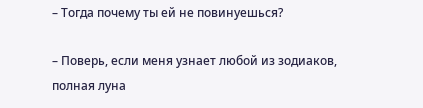– Тогда почему ты ей не повинуешься?

– Поверь, если меня узнает любой из зодиаков, полная луна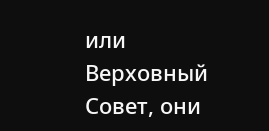или Верховный Совет, они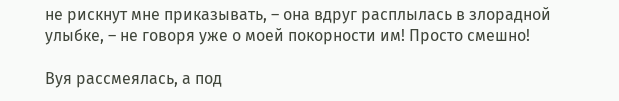не рискнут мне приказывать, – она вдруг расплылась в злорадной улыбке, – не говоря уже о моей покорности им! Просто смешно!

Вуя рассмеялась, а под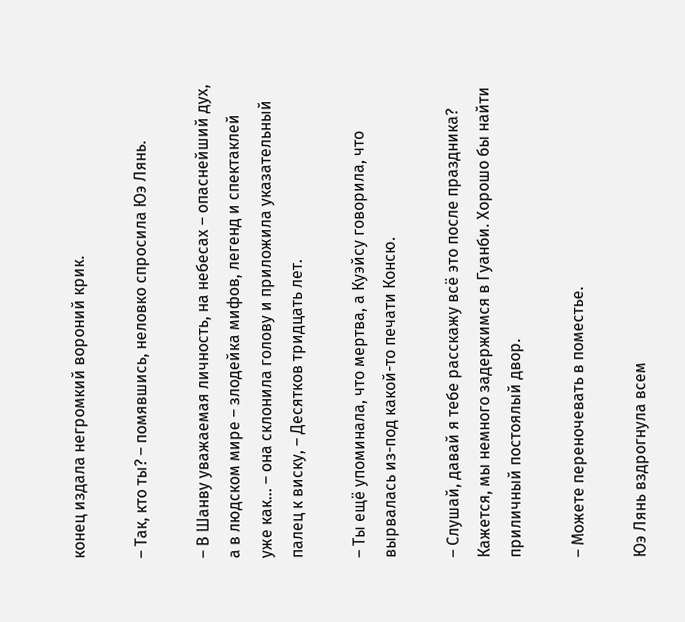конец издала негромкий вороний крик.

– Так, кто ты? – помявшись, неловко спросила Юэ Лянь.

– В Шанву уважаемая личность, на небесах – опаснейший дух, а в людском мире – злодейка мифов, легенд и спектаклей уже как… – она склонила голову и приложила указательный палец к виску, – Десятков тридцать лет.

– Ты ещё упоминала, что мертва, а Куэйсу говорила, что вырвалась из-под какой-то печати Консю.

– Слушай, давай я тебе расскажу всё это после праздника? Кажется, мы немного задержимся в Гуанби. Хорошо бы найти приличный постоялый двор.

– Можете переночевать в поместье.

Юэ Лянь вздрогнула всем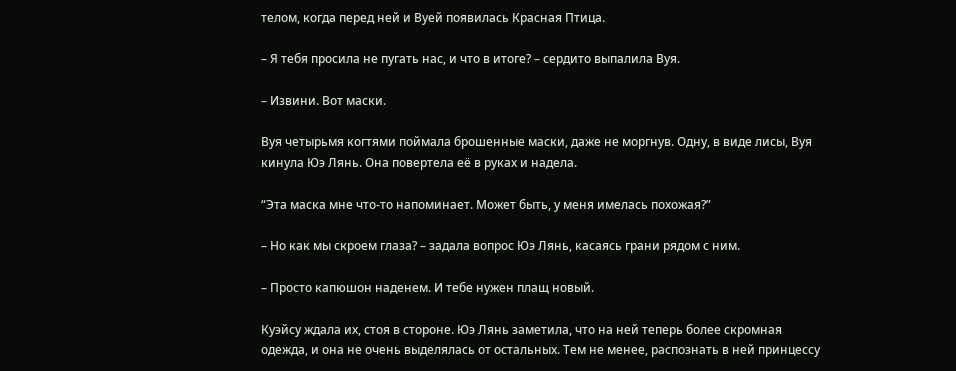телом, когда перед ней и Вуей появилась Красная Птица.

– Я тебя просила не пугать нас, и что в итоге? – сердито выпалила Вуя.

– Извини. Вот маски.

Вуя четырьмя когтями поймала брошенные маски, даже не моргнув. Одну, в виде лисы, Вуя кинула Юэ Лянь. Она повертела её в руках и надела.

“Эта маска мне что-то напоминает. Может быть, у меня имелась похожая?”

– Но как мы скроем глаза? – задала вопрос Юэ Лянь, касаясь грани рядом с ним.

– Просто капюшон наденем. И тебе нужен плащ новый.

Куэйсу ждала их, стоя в стороне. Юэ Лянь заметила, что на ней теперь более скромная одежда, и она не очень выделялась от остальных. Тем не менее, распознать в ней принцессу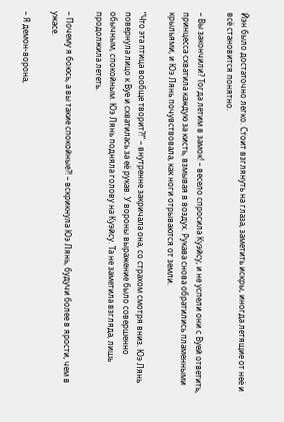Йэн было достаточно легко. Стоит взглянуть на глаза, заметить искры, иногда летящие от неё и всё становится понятно.

– Вы закончили? Тогда летим в замок! – весело спросила Куэйсу, и не успели они с Вуей ответить, принцесса схватила каждую за кисть, взмывая в воздух. Рукава снова обратились пламенными крыльями, и Юэ Лянь почувствовала, как ноги отрываются от земли.

“Что эта птица вообще творит?!” – внутренне закричала она, со страхом смотря вниз. Юэ Лянь повернула лицо к Вуе и схватилась за её рукав. У вороны выражение было совершенно обычным, спокойным. Юэ Лянь подняла голову на Куэйсу. Та не заметила взгляда, лишь продолжила лететь.

– Почему я боюсь, а вы такие спокойные?! – вскрикнула Юэ Лянь, будучи более в ярости, чем в ужасе.

– Я демон-ворона,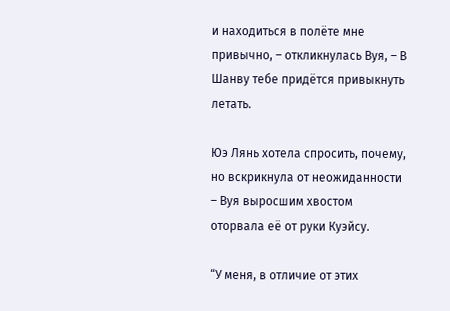и находиться в полёте мне привычно, – откликнулась Вуя, – В Шанву тебе придётся привыкнуть летать.

Юэ Лянь хотела спросить, почему, но вскрикнула от неожиданности – Вуя выросшим хвостом оторвала её от руки Куэйсу.

“У меня, в отличие от этих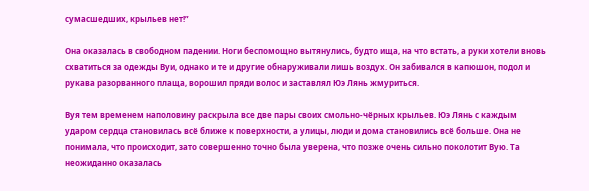сумасшедших, крыльев нет!”

Она оказалась в свободном падении. Ноги беспомощно вытянулись, будто ища, на что встать, а руки хотели вновь схватиться за одежды Вуи, однако и те и другие обнаруживали лишь воздух. Он забивался в капюшон, подол и рукава разорванного плаща, ворошил пряди волос и заставлял Юэ Лянь жмуриться.

Вуя тем временем наполовину раскрыла все две пары своих смольно-чёрных крыльев. Юэ Лянь с каждым ударом сердца становилась всё ближе к поверхности, а улицы, люди и дома становились всё больше. Она не понимала, что происходит, зато совершенно точно была уверена, что позже очень сильно поколотит Вую. Та неожиданно оказалась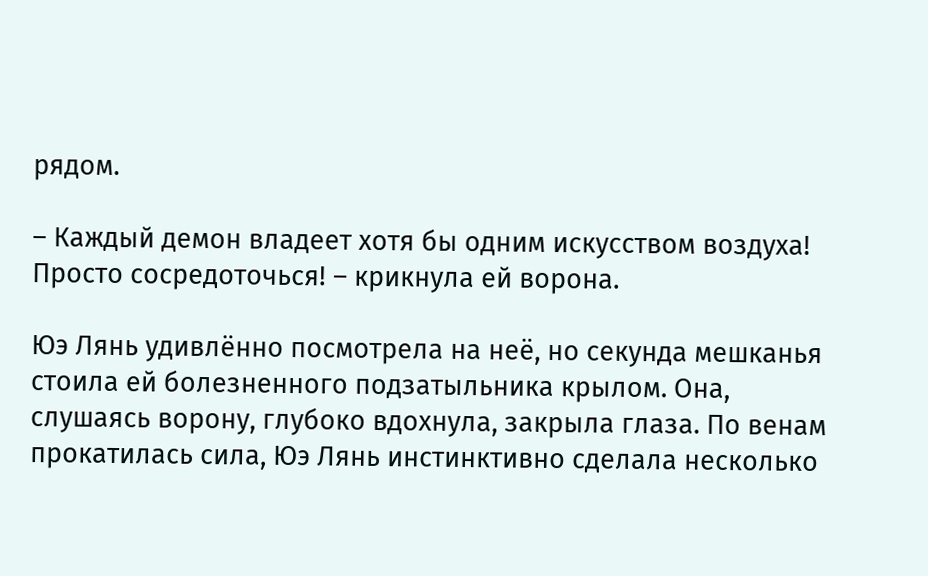рядом.

– Каждый демон владеет хотя бы одним искусством воздуха! Просто сосредоточься! – крикнула ей ворона.

Юэ Лянь удивлённо посмотрела на неё, но секунда мешканья стоила ей болезненного подзатыльника крылом. Она, слушаясь ворону, глубоко вдохнула, закрыла глаза. По венам прокатилась сила, Юэ Лянь инстинктивно сделала несколько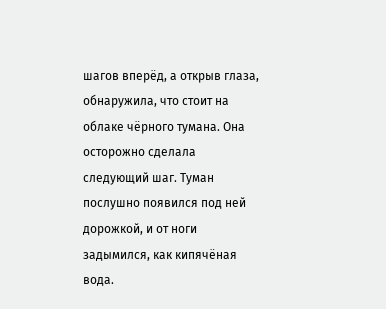шагов вперёд, а открыв глаза, обнаружила, что стоит на облаке чёрного тумана. Она осторожно сделала следующий шаг. Туман послушно появился под ней дорожкой, и от ноги задымился, как кипячёная вода.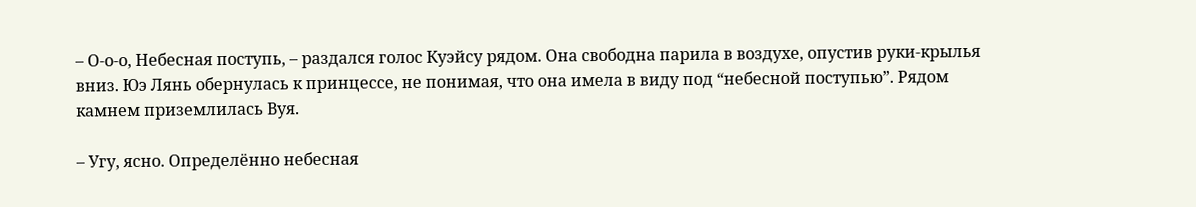– О-о-о, Небесная поступь, – раздался голос Куэйсу рядом. Она свободна парила в воздухе, опустив руки-крылья вниз. Юэ Лянь обернулась к принцессе, не понимая, что она имела в виду под “небесной поступью”. Рядом камнем приземлилась Вуя.

– Угу, ясно. Определённо небесная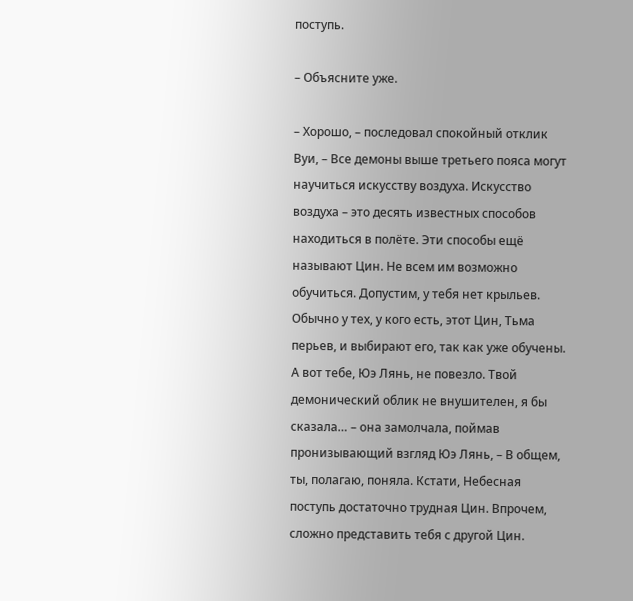поступь.

– Объясните уже.

– Хорошо, – последовал спокойный отклик Вуи, – Все демоны выше третьего пояса могут научиться искусству воздуха. Искусство воздуха – это десять известных способов находиться в полёте. Эти способы ещё называют Цин. Не всем им возможно обучиться. Допустим, у тебя нет крыльев. Обычно у тех, у кого есть, этот Цин, Тьма перьев, и выбирают его, так как уже обучены. А вот тебе, Юэ Лянь, не повезло. Твой демонический облик не внушителен, я бы сказала… – она замолчала, поймав пронизывающий взгляд Юэ Лянь, – В общем, ты, полагаю, поняла. Кстати, Небесная поступь достаточно трудная Цин. Впрочем, сложно представить тебя с другой Цин.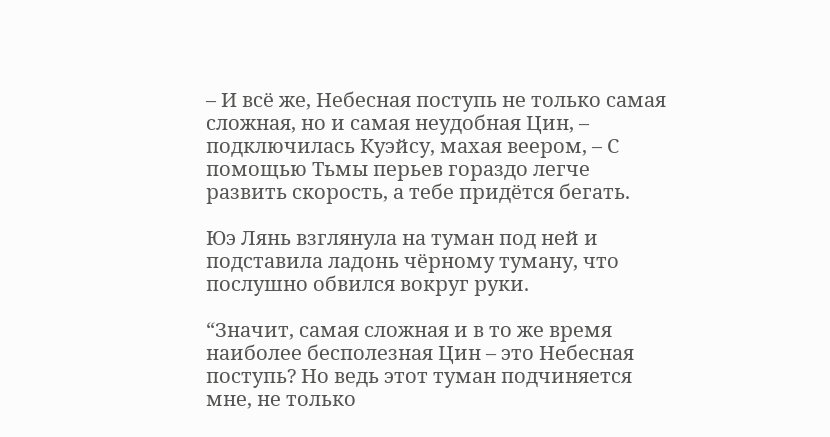– И всё же, Небесная поступь не только самая сложная, но и самая неудобная Цин, – подключилась Куэйсу, махая веером, – С помощью Тьмы перьев гораздо легче развить скорость, а тебе придётся бегать.

Юэ Лянь взглянула на туман под ней и подставила ладонь чёрному туману, что послушно обвился вокруг руки.

“Значит, самая сложная и в то же время наиболее бесполезная Цин – это Небесная поступь? Но ведь этот туман подчиняется мне, не только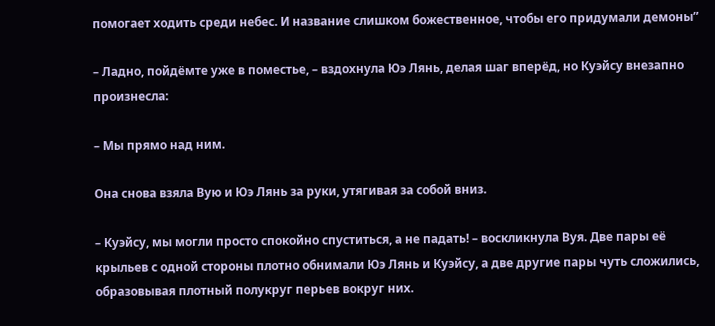помогает ходить среди небес. И название слишком божественное, чтобы его придумали демоны”

– Ладно, пойдёмте уже в поместье, – вздохнула Юэ Лянь, делая шаг вперёд, но Куэйсу внезапно произнесла:

– Мы прямо над ним.

Она снова взяла Вую и Юэ Лянь за руки, утягивая за собой вниз.

– Куэйсу, мы могли просто спокойно спуститься, а не падать! – воскликнула Вуя. Две пары её крыльев с одной стороны плотно обнимали Юэ Лянь и Куэйсу, а две другие пары чуть сложились, образовывая плотный полукруг перьев вокруг них.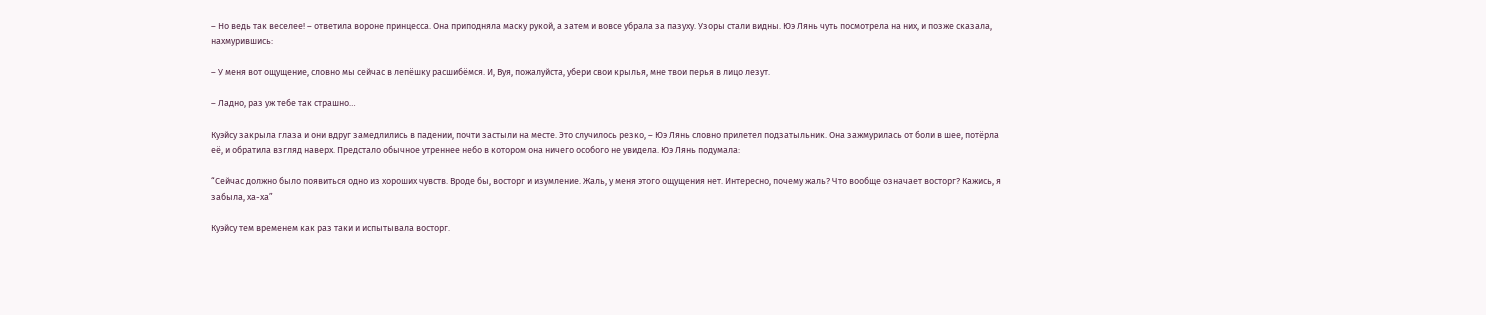– Но ведь так веселее! – ответила вороне принцесса. Она приподняла маску рукой, а затем и вовсе убрала за пазуху. Узоры стали видны. Юэ Лянь чуть посмотрела на них, и позже сказала, нахмурившись:

– У меня вот ощущение, словно мы сейчас в лепёшку расшибёмся. И, Вуя, пожалуйста, убери свои крылья, мне твои перья в лицо лезут.

– Ладно, раз уж тебе так страшно…

Куэйсу закрыла глаза и они вдруг замедлились в падении, почти застыли на месте. Это случилось резко, – Юэ Лянь словно прилетел подзатыльник. Она зажмурилась от боли в шее, потёрла её, и обратила взгляд наверх. Предстало обычное утреннее небо в котором она ничего особого не увидела. Юэ Лянь подумала:

“Сейчас должно было появиться одно из хороших чувств. Вроде бы, восторг и изумление. Жаль, у меня этого ощущения нет. Интересно, почему жаль? Что вообще означает восторг? Кажись, я забыла, ха-ха”

Куэйсу тем временем как раз таки и испытывала восторг.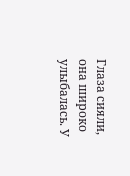Глаза сияли, она широко улыбалась. У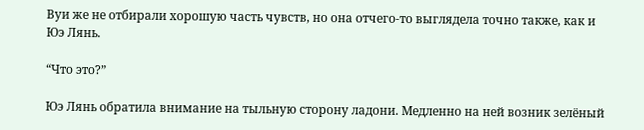Вуи же не отбирали хорошую часть чувств, но она отчего-то выглядела точно также, как и Юэ Лянь.

“Что это?”

Юэ Лянь обратила внимание на тыльную сторону ладони. Медленно на ней возник зелёный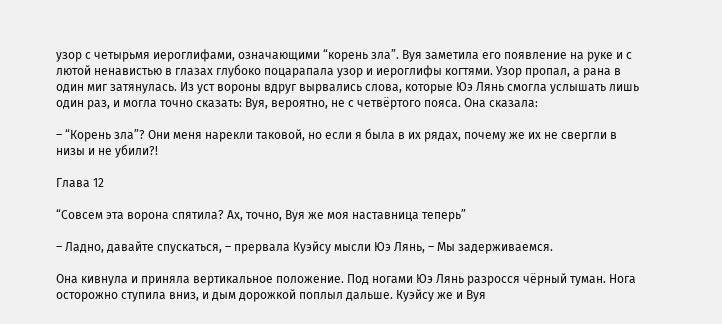узор с четырьмя иероглифами, означающими “корень зла”. Вуя заметила его появление на руке и с лютой ненавистью в глазах глубоко поцарапала узор и иероглифы когтями. Узор пропал, а рана в один миг затянулась. Из уст вороны вдруг вырвались слова, которые Юэ Лянь смогла услышать лишь один раз, и могла точно сказать: Вуя, вероятно, не с четвёртого пояса. Она сказала:

– “Корень зла”? Они меня нарекли таковой, но если я была в их рядах, почему же их не свергли в низы и не убили?!

Глава 12

“Совсем эта ворона спятила? Ах, точно, Вуя же моя наставница теперь”

– Ладно, давайте спускаться, – прервала Куэйсу мысли Юэ Лянь, – Мы задерживаемся.

Она кивнула и приняла вертикальное положение. Под ногами Юэ Лянь разросся чёрный туман. Нога осторожно ступила вниз, и дым дорожкой поплыл дальше. Куэйсу же и Вуя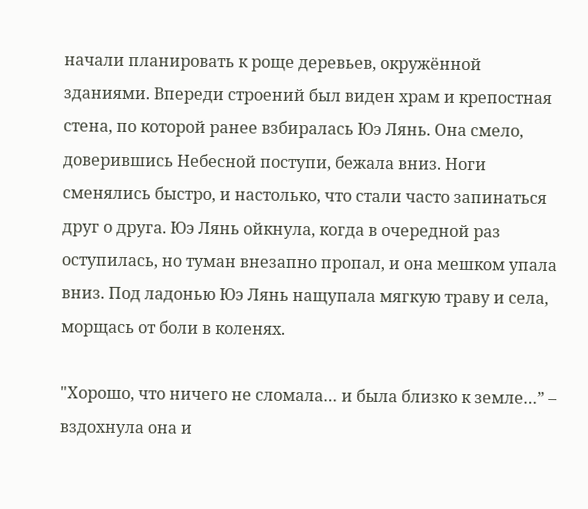начали планировать к роще деревьев, окружённой зданиями. Впереди строений был виден храм и крепостная стена, по которой ранее взбиралась Юэ Лянь. Она смело, доверившись Небесной поступи, бежала вниз. Ноги сменялись быстро, и настолько, что стали часто запинаться друг о друга. Юэ Лянь ойкнула, когда в очередной раз оступилась, но туман внезапно пропал, и она мешком упала вниз. Под ладонью Юэ Лянь нащупала мягкую траву и села, морщась от боли в коленях.

"Хорошо, что ничего не сломала… и была близко к земле…” – вздохнула она и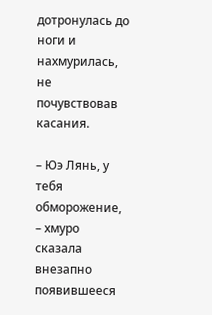дотронулась до ноги и нахмурилась, не почувствовав касания.

– Юэ Лянь, у тебя обморожение, – хмуро сказала внезапно появившееся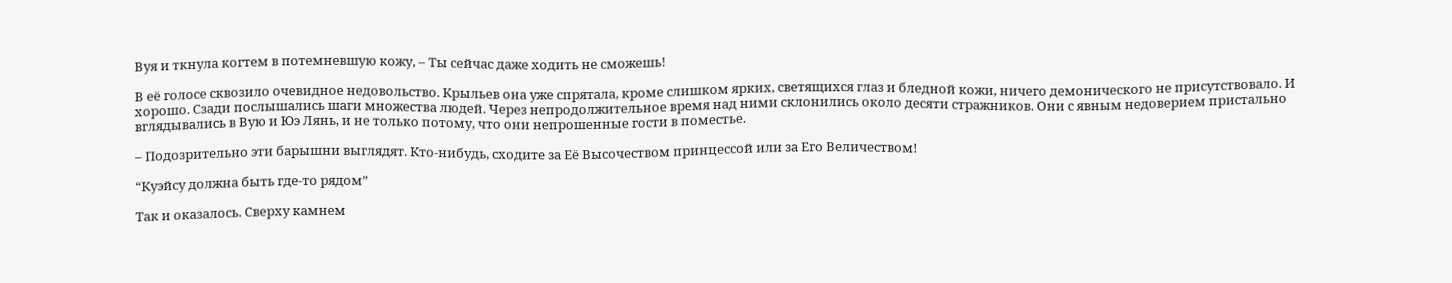Вуя и ткнула когтем в потемневшую кожу, – Ты сейчас даже ходить не сможешь!

В её голосе сквозило очевидное недовольство. Крыльев она уже спрятала, кроме слишком ярких, светящихся глаз и бледной кожи, ничего демонического не присутствовало. И хорошо. Сзади послышались шаги множества людей. Через непродолжительное время над ними склонились около десяти стражников. Они с явным недоверием пристально вглядывались в Вую и Юэ Лянь, и не только потому, что они непрошенные гости в поместье.

– Подозрительно эти барышни выглядят. Кто-нибудь, сходите за Её Высочеством принцессой или за Его Величеством!

“Куэйсу должна быть где-то рядом”

Так и оказалось. Сверху камнем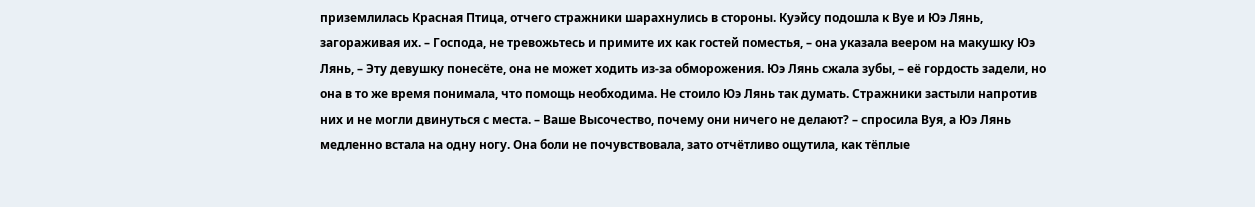приземлилась Красная Птица, отчего стражники шарахнулись в стороны. Куэйсу подошла к Вуе и Юэ Лянь, загораживая их. – Господа, не тревожьтесь и примите их как гостей поместья, – она указала веером на макушку Юэ Лянь, – Эту девушку понесёте, она не может ходить из-за обморожения. Юэ Лянь сжала зубы, – её гордость задели, но она в то же время понимала, что помощь необходима. Не стоило Юэ Лянь так думать. Стражники застыли напротив них и не могли двинуться с места. – Ваше Высочество, почему они ничего не делают? – спросила Вуя, а Юэ Лянь медленно встала на одну ногу. Она боли не почувствовала, зато отчётливо ощутила, как тёплые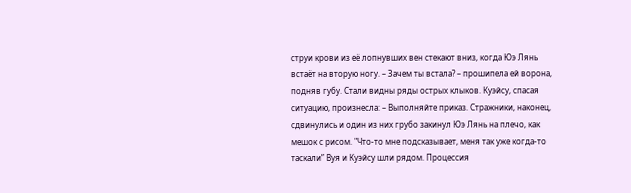струи крови из её лопнувших вен стекают вниз, когда Юэ Лянь встаёт на вторую ногу. – Зачем ты встала? – прошипела ей ворона, подняв губу. Стали видны ряды острых клыков. Куэйсу, спасая ситуацию, произнесла: – Выполняйте приказ. Стражники, наконец, сдвинулись и один из них грубо закинул Юэ Лянь на плечо, как мешок с рисом. "Что-то мне подсказывает, меня так уже когда-то таскали” Вуя и Куэйсу шли рядом. Процессия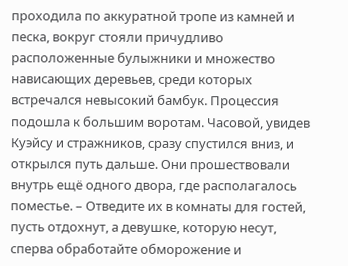проходила по аккуратной тропе из камней и песка, вокруг стояли причудливо расположенные булыжники и множество нависающих деревьев, среди которых встречался невысокий бамбук. Процессия подошла к большим воротам. Часовой, увидев Куэйсу и стражников, сразу спустился вниз, и открылся путь дальше. Они прошествовали внутрь ещё одного двора, где располагалось поместье. – Отведите их в комнаты для гостей, пусть отдохнут, а девушке, которую несут, сперва обработайте обморожение и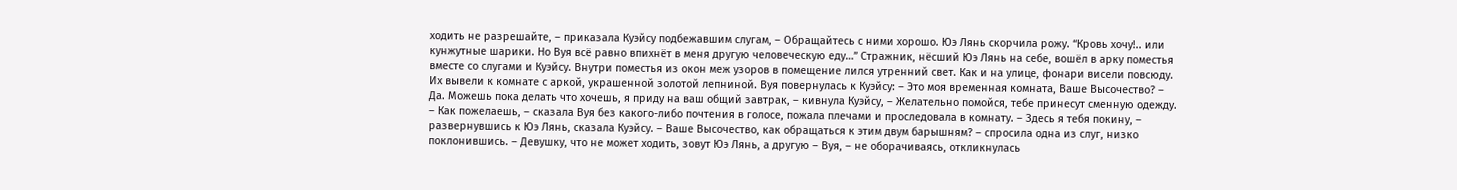ходить не разрешайте, – приказала Куэйсу подбежавшим слугам, – Обращайтесь с ними хорошо. Юэ Лянь скорчила рожу. “Кровь хочу!.. или кунжутные шарики. Но Вуя всё равно впихнёт в меня другую человеческую еду…” Стражник, нёсший Юэ Лянь на себе, вошёл в арку поместья вместе со слугами и Куэйсу. Внутри поместья из окон меж узоров в помещение лился утренний свет. Как и на улице, фонари висели повсюду. Их вывели к комнате с аркой, украшенной золотой лепниной. Вуя повернулась к Куэйсу: – Это моя временная комната, Ваше Высочество? – Да. Можешь пока делать что хочешь, я приду на ваш общий завтрак, – кивнула Куэйсу, – Желательно помойся, тебе принесут сменную одежду. – Как пожелаешь, – сказала Вуя без какого-либо почтения в голосе, пожала плечами и проследовала в комнату. – Здесь я тебя покину, – развернувшись к Юэ Лянь, сказала Куэйсу. – Ваше Высочество, как обращаться к этим двум барышням? – спросила одна из слуг, низко поклонившись. – Девушку, что не может ходить, зовут Юэ Лянь, а другую – Вуя, – не оборачиваясь, откликнулась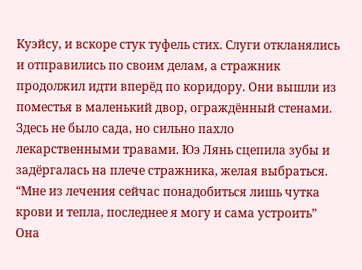Куэйсу, и вскоре стук туфель стих. Слуги откланялись и отправились по своим делам, а стражник продолжил идти вперёд по коридору. Они вышли из поместья в маленький двор, ограждённый стенами. Здесь не было сада, но сильно пахло лекарственными травами. Юэ Лянь сцепила зубы и задёргалась на плече стражника, желая выбраться. “Мне из лечения сейчас понадобиться лишь чутка крови и тепла, последнее я могу и сама устроить” Она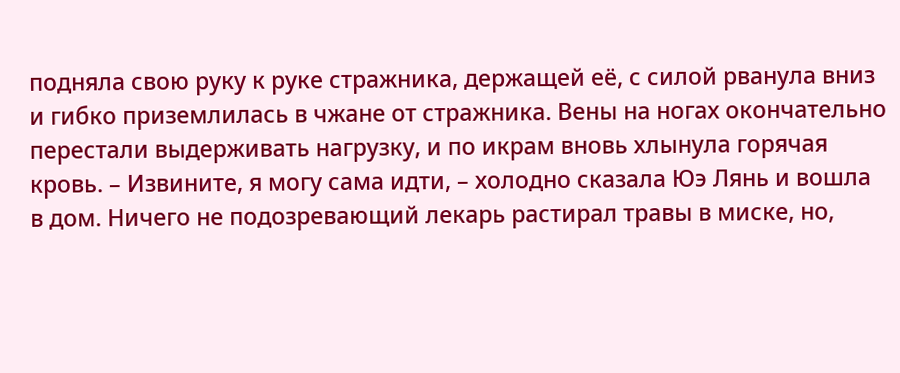подняла свою руку к руке стражника, держащей её, с силой рванула вниз и гибко приземлилась в чжане от стражника. Вены на ногах окончательно перестали выдерживать нагрузку, и по икрам вновь хлынула горячая кровь. – Извините, я могу сама идти, – холодно сказала Юэ Лянь и вошла в дом. Ничего не подозревающий лекарь растирал травы в миске, но,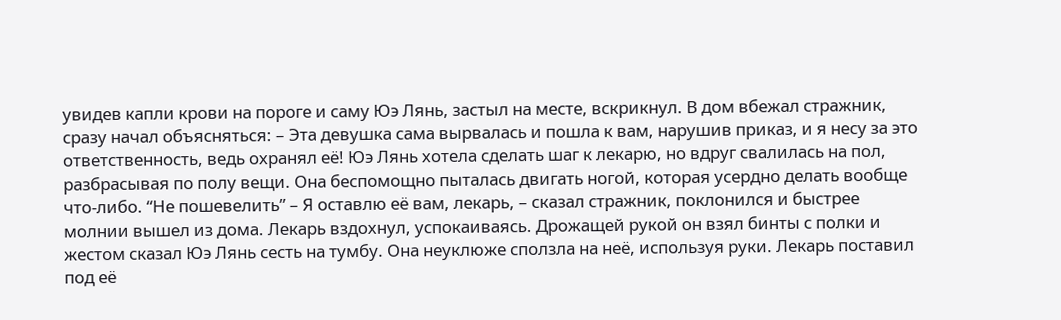увидев капли крови на пороге и саму Юэ Лянь, застыл на месте, вскрикнул. В дом вбежал стражник, сразу начал объясняться: – Эта девушка сама вырвалась и пошла к вам, нарушив приказ, и я несу за это ответственность, ведь охранял её! Юэ Лянь хотела сделать шаг к лекарю, но вдруг свалилась на пол, разбрасывая по полу вещи. Она беспомощно пыталась двигать ногой, которая усердно делать вообще что-либо. “Не пошевелить” – Я оставлю её вам, лекарь, – сказал стражник, поклонился и быстрее молнии вышел из дома. Лекарь вздохнул, успокаиваясь. Дрожащей рукой он взял бинты с полки и жестом сказал Юэ Лянь сесть на тумбу. Она неуклюже сползла на неё, используя руки. Лекарь поставил под её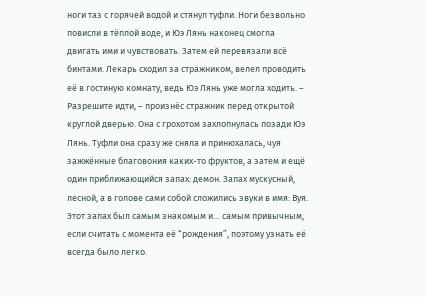ноги таз с горячей водой и стянул туфли. Ноги безвольно повисли в тёплой воде, и Юэ Лянь наконец смогла двигать ими и чувствовать. Затем ей перевязали всё бинтами. Лекарь сходил за стражником, велел проводить её в гостиную комнату, ведь Юэ Лянь уже могла ходить. – Разрешите идти, – произнёс стражник перед открытой круглой дверью. Она с грохотом захлопнулась позади Юэ Лянь. Туфли она сразу же сняла и принюхалась, чуя зажжённые благовония каких-то фруктов, а затем и ещё один приближающийся запах: демон. Запах мускусный, лесной, а в голове сами собой сложились звуки в имя: Вуя. Этот запах был самым знакомым и… самым привычным, если считать с момента её “рождения”, поэтому узнать её всегда было легко.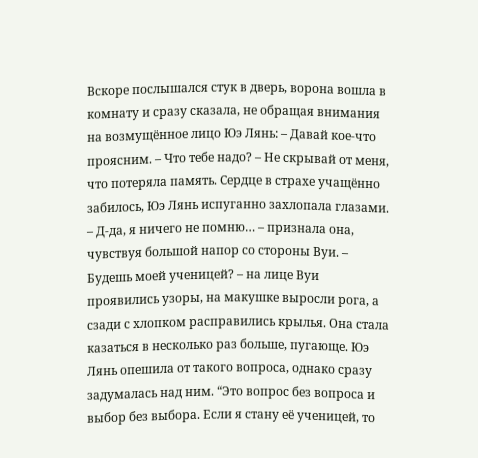Вскоре послышался стук в дверь, ворона вошла в комнату и сразу сказала, не обращая внимания на возмущённое лицо Юэ Лянь: – Давай кое-что проясним. – Что тебе надо? – Не скрывай от меня, что потеряла память. Сердце в страхе учащённо забилось, Юэ Лянь испуганно захлопала глазами. – Д-да, я ничего не помню… – признала она, чувствуя большой напор со стороны Вуи. – Будешь моей ученицей? – на лице Вуи проявились узоры, на макушке выросли рога, а сзади с хлопком расправились крылья. Она стала казаться в несколько раз больше, пугающе. Юэ Лянь опешила от такого вопроса, однако сразу задумалась над ним. “Это вопрос без вопроса и выбор без выбора. Если я стану её ученицей, то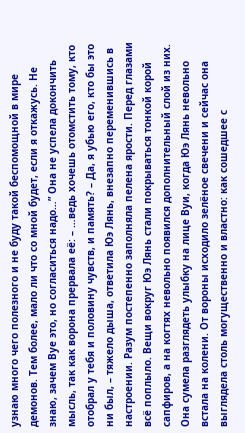узнаю много чего полезного и не буду такой беспомощной в мире демонов. Тем более, мало ли что со мной будет, если я откажусь. Не знаю, зачем Вуе это, но согласиться надо…” Она не успела докончить мысль, так как ворона прервала её: – …ведь хочешь отомстить тому, кто отобрал у тебя и половину чувств, и память? – Да, я убью его, кто бы это ни был, – тяжело дыша, ответила Юэ Лянь, внезапно переменившись в настроении. Разум постепенно заполняла пелена ярости. Перед глазами всё поплыло. Вещи вокруг Юэ Лянь стали покрываться тонкой корой сапфиров, а на когтях невольно появился дополнительный слой из них. Она сумела разглядеть улыбку на лице Вуи, когда Юэ Лянь невольно встала на колени. От вороны исходило зелёное свечени и сейчас она выглядела столь могущественно и властно: как сошедшее с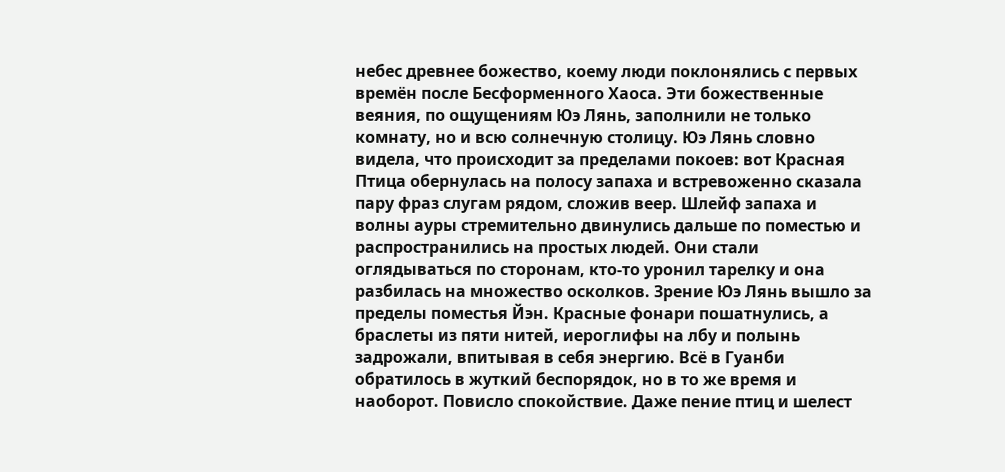небес древнее божество, коему люди поклонялись с первых времён после Бесформенного Хаоса. Эти божественные веяния, по ощущениям Юэ Лянь, заполнили не только комнату, но и всю солнечную столицу. Юэ Лянь словно видела, что происходит за пределами покоев: вот Красная Птица обернулась на полосу запаха и встревоженно сказала пару фраз слугам рядом, сложив веер. Шлейф запаха и волны ауры стремительно двинулись дальше по поместью и распространились на простых людей. Они стали оглядываться по сторонам, кто-то уронил тарелку и она разбилась на множество осколков. Зрение Юэ Лянь вышло за пределы поместья Йэн. Красные фонари пошатнулись, а браслеты из пяти нитей, иероглифы на лбу и полынь задрожали, впитывая в себя энергию. Всё в Гуанби обратилось в жуткий беспорядок, но в то же время и наоборот. Повисло спокойствие. Даже пение птиц и шелест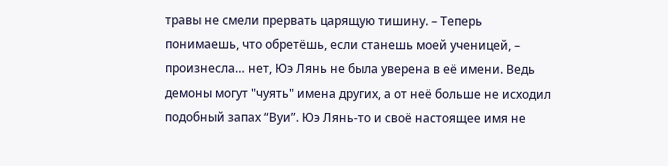травы не смели прервать царящую тишину. – Теперь понимаешь, что обретёшь, если станешь моей ученицей, – произнесла… нет, Юэ Лянь не была уверена в её имени. Ведь демоны могут "чуять" имена других, а от неё больше не исходил подобный запах “Вуи”. Юэ Лянь-то и своё настоящее имя не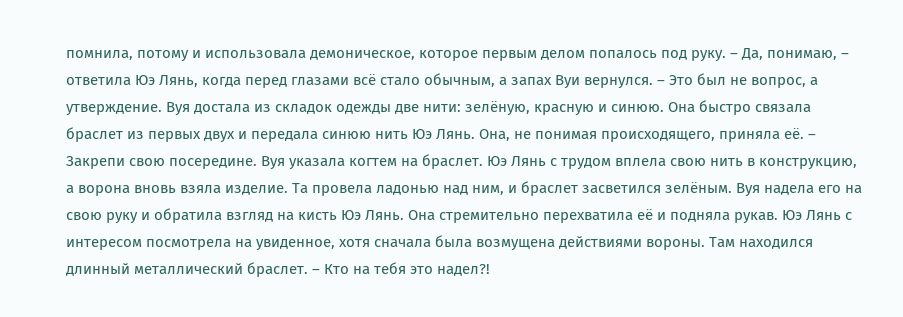помнила, потому и использовала демоническое, которое первым делом попалось под руку. – Да, понимаю, – ответила Юэ Лянь, когда перед глазами всё стало обычным, а запах Вуи вернулся. – Это был не вопрос, а утверждение. Вуя достала из складок одежды две нити: зелёную, красную и синюю. Она быстро связала браслет из первых двух и передала синюю нить Юэ Лянь. Она, не понимая происходящего, приняла её. – Закрепи свою посередине. Вуя указала когтем на браслет. Юэ Лянь с трудом вплела свою нить в конструкцию, а ворона вновь взяла изделие. Та провела ладонью над ним, и браслет засветился зелёным. Вуя надела его на свою руку и обратила взгляд на кисть Юэ Лянь. Она стремительно перехватила её и подняла рукав. Юэ Лянь с интересом посмотрела на увиденное, хотя сначала была возмущена действиями вороны. Там находился длинный металлический браслет. – Кто на тебя это надел?!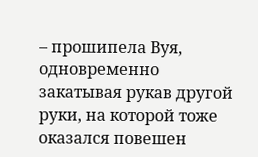– прошипела Вуя, одновременно закатывая рукав другой руки, на которой тоже оказался повешен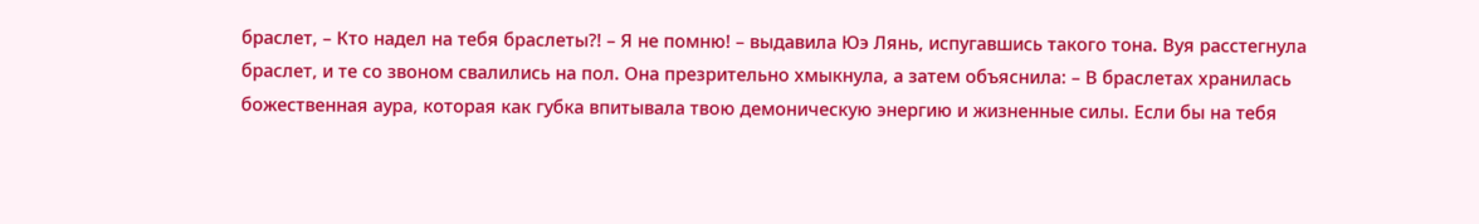браслет, – Кто надел на тебя браслеты?! – Я не помню! – выдавила Юэ Лянь, испугавшись такого тона. Вуя расстегнула браслет, и те со звоном свалились на пол. Она презрительно хмыкнула, а затем объяснила: – В браслетах хранилась божественная аура, которая как губка впитывала твою демоническую энергию и жизненные силы. Если бы на тебя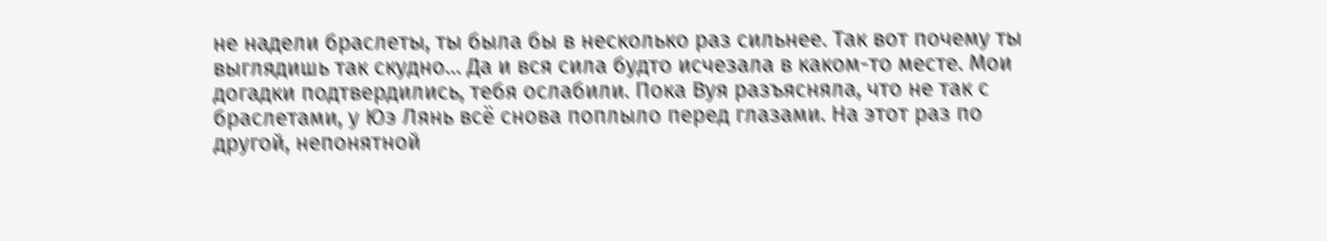не надели браслеты, ты была бы в несколько раз сильнее. Так вот почему ты выглядишь так скудно… Да и вся сила будто исчезала в каком-то месте. Мои догадки подтвердились, тебя ослабили. Пока Вуя разъясняла, что не так с браслетами, у Юэ Лянь всё снова поплыло перед глазами. На этот раз по другой, непонятной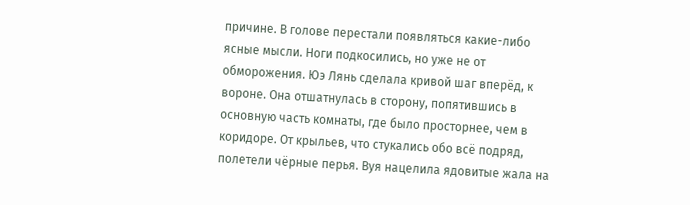причине. В голове перестали появляться какие-либо ясные мысли. Ноги подкосились, но уже не от обморожения. Юэ Лянь сделала кривой шаг вперёд, к вороне. Она отшатнулась в сторону, попятившись в основную часть комнаты, где было просторнее, чем в коридоре. От крыльев, что стукались обо всё подряд, полетели чёрные перья. Вуя нацелила ядовитые жала на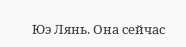Юэ Лянь. Она сейчас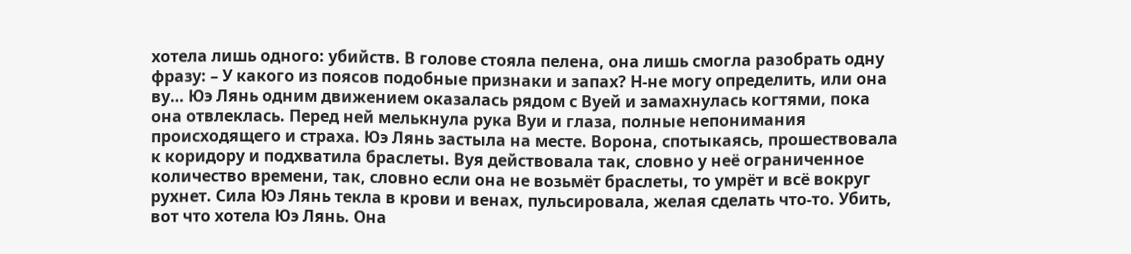хотела лишь одного: убийств. В голове стояла пелена, она лишь смогла разобрать одну фразу: – У какого из поясов подобные признаки и запах? Н-не могу определить, или она ву… Юэ Лянь одним движением оказалась рядом с Вуей и замахнулась когтями, пока она отвлеклась. Перед ней мелькнула рука Вуи и глаза, полные непонимания происходящего и страха. Юэ Лянь застыла на месте. Ворона, спотыкаясь, прошествовала к коридору и подхватила браслеты. Вуя действовала так, словно у неё ограниченное количество времени, так, словно если она не возьмёт браслеты, то умрёт и всё вокруг рухнет. Сила Юэ Лянь текла в крови и венах, пульсировала, желая сделать что-то. Убить, вот что хотела Юэ Лянь. Она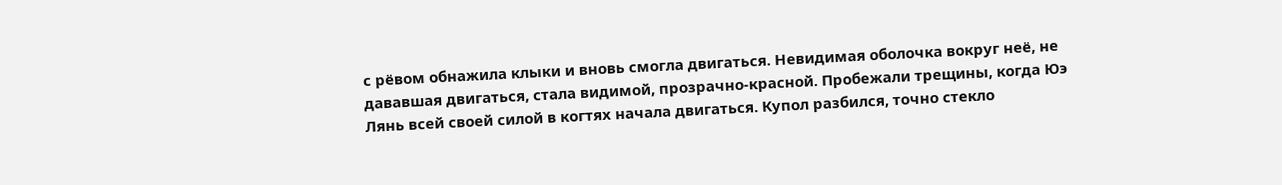с рёвом обнажила клыки и вновь смогла двигаться. Невидимая оболочка вокруг неё, не дававшая двигаться, стала видимой, прозрачно-красной. Пробежали трещины, когда Юэ Лянь всей своей силой в когтях начала двигаться. Купол разбился, точно стекло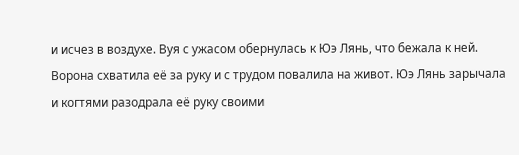и исчез в воздухе. Вуя с ужасом обернулась к Юэ Лянь, что бежала к ней. Ворона схватила её за руку и с трудом повалила на живот. Юэ Лянь зарычала и когтями разодрала её руку своими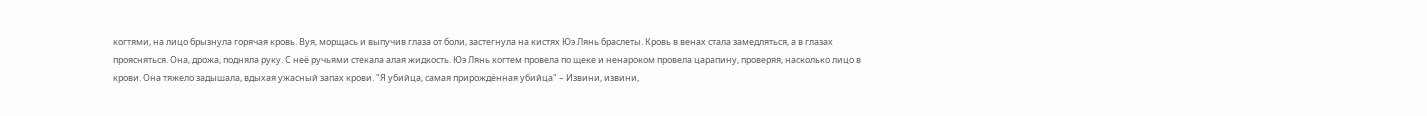когтями, на лицо брызнула горячая кровь. Вуя, морщась и выпучив глаза от боли, застегнула на кистях Юэ Лянь браслеты. Кровь в венах стала замедляться, а в глазах проясняться. Она, дрожа, подняла руку. С неё ручьями стекала алая жидкость. Юэ Лянь когтем провела по щеке и ненароком провела царапину, проверяя, насколько лицо в крови. Она тяжело задышала, вдыхая ужасный запах крови. "Я убийца, самая прирождённая убийца" – Извини, извини,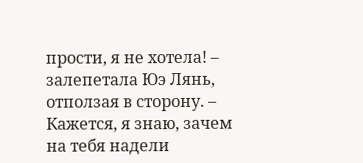прости, я не хотела! – залепетала Юэ Лянь, отползая в сторону. – Кажется, я знаю, зачем на тебя надели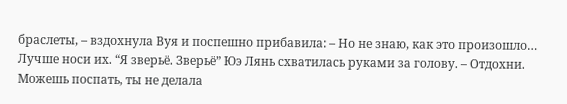браслеты, – вздохнула Вуя и поспешно прибавила: – Но не знаю, как это произошло… Лучше носи их. “Я зверьё. Зверьё” Юэ Лянь схватилась руками за голову. – Отдохни. Можешь поспать, ты не делала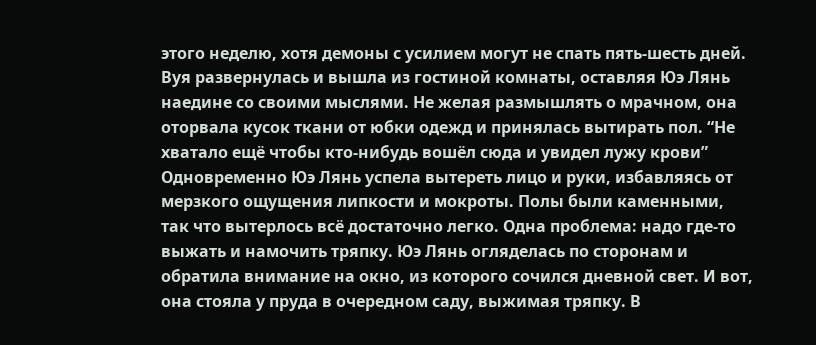этого неделю, хотя демоны с усилием могут не спать пять-шесть дней. Вуя развернулась и вышла из гостиной комнаты, оставляя Юэ Лянь наедине со своими мыслями. Не желая размышлять о мрачном, она оторвала кусок ткани от юбки одежд и принялась вытирать пол. “Не хватало ещё чтобы кто-нибудь вошёл сюда и увидел лужу крови” Одновременно Юэ Лянь успела вытереть лицо и руки, избавляясь от мерзкого ощущения липкости и мокроты. Полы были каменными, так что вытерлось всё достаточно легко. Одна проблема: надо где-то выжать и намочить тряпку. Юэ Лянь огляделась по сторонам и обратила внимание на окно, из которого сочился дневной свет. И вот, она стояла у пруда в очередном саду, выжимая тряпку. В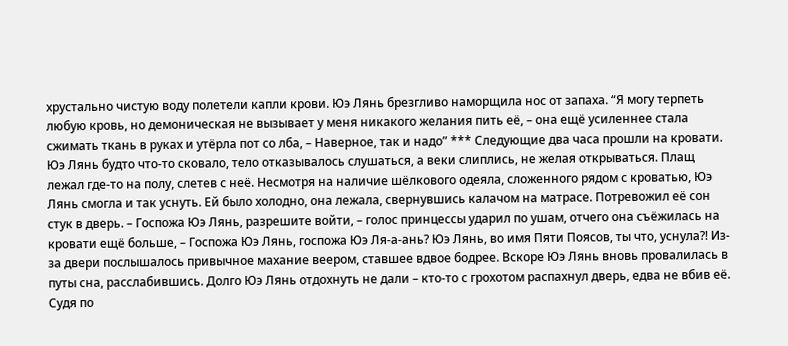хрустально чистую воду полетели капли крови. Юэ Лянь брезгливо наморщила нос от запаха. “Я могу терпеть любую кровь, но демоническая не вызывает у меня никакого желания пить её, – она ещё усиленнее стала сжимать ткань в руках и утёрла пот со лба, – Наверное, так и надо” *** Следующие два часа прошли на кровати. Юэ Лянь будто что-то сковало, тело отказывалось слушаться, а веки слиплись, не желая открываться. Плащ лежал где-то на полу, слетев с неё. Несмотря на наличие шёлкового одеяла, сложенного рядом с кроватью, Юэ Лянь смогла и так уснуть. Ей было холодно, она лежала, свернувшись калачом на матрасе. Потревожил её сон стук в дверь. – Госпожа Юэ Лянь, разрешите войти, – голос принцессы ударил по ушам, отчего она съёжилась на кровати ещё больше, – Госпожа Юэ Лянь, госпожа Юэ Ля-а-ань? Юэ Лянь, во имя Пяти Поясов, ты что, уснула?! Из-за двери послышалось привычное махание веером, ставшее вдвое бодрее. Вскоре Юэ Лянь вновь провалилась в путы сна, расслабившись. Долго Юэ Лянь отдохнуть не дали – кто-то с грохотом распахнул дверь, едва не вбив её. Судя по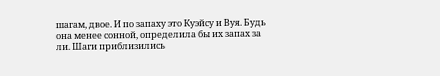шагам, двое. И по запаху это Куэйсу и Вуя. Будь она менее сонной, определила бы их запах за ли. Шаги приблизились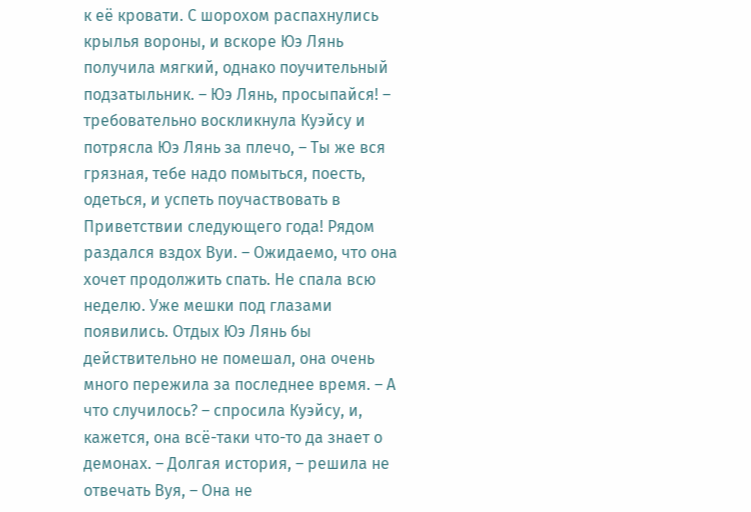к её кровати. С шорохом распахнулись крылья вороны, и вскоре Юэ Лянь получила мягкий, однако поучительный подзатыльник. – Юэ Лянь, просыпайся! – требовательно воскликнула Куэйсу и потрясла Юэ Лянь за плечо, – Ты же вся грязная, тебе надо помыться, поесть, одеться, и успеть поучаствовать в Приветствии следующего года! Рядом раздался вздох Вуи. – Ожидаемо, что она хочет продолжить спать. Не спала всю неделю. Уже мешки под глазами появились. Отдых Юэ Лянь бы действительно не помешал, она очень много пережила за последнее время. – А что случилось? – спросила Куэйсу, и, кажется, она всё-таки что-то да знает о демонах. – Долгая история, – решила не отвечать Вуя, – Она не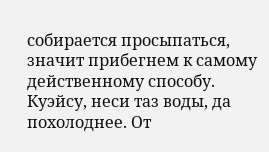собирается просыпаться, значит прибегнем к самому действенному способу. Куэйсу, неси таз воды, да похолоднее. От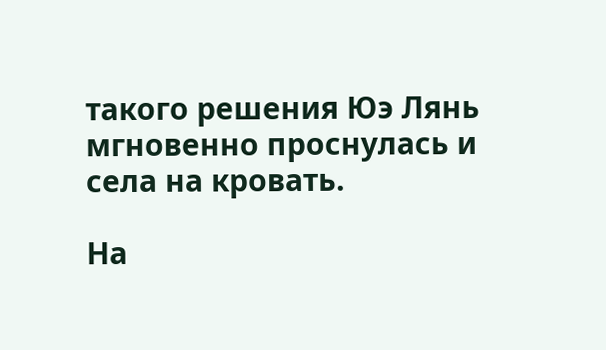такого решения Юэ Лянь мгновенно проснулась и села на кровать.

На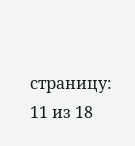страницу:
11 из 18